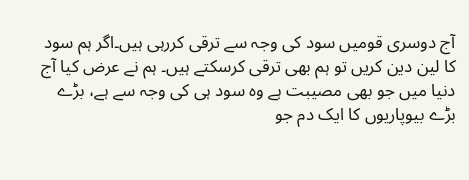آج دوسری قومیں سود کی وجہ سے ترقی کررہی ہيں۔اگر ہم سود کا لین دین کریں تو ہم بھی ترقی کرسکتے ہیں۔ ہم نے عرض کیا آج دنیا میں جو بھی مصیبت ہے وہ سود ہی کی وجہ سے ہے، بڑے بڑے بیوپاریوں کا ایک دم جو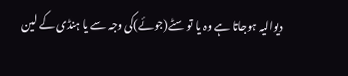دیوالیہ ہوجاتا ہے وہ یا تو سٹے(جوئے)کی وجہ سے یا ہنڈی کے لین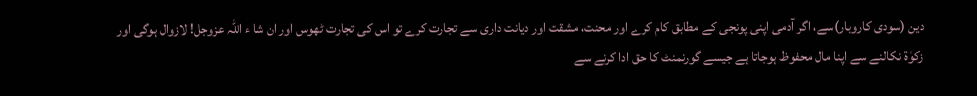دین (سودی کاروبار)سے، اگر آدمی اپنی پونجی کے مطابق کام کرے اور محنت، مشقت اور دیانت داری سے تجارت کرے تو اس کی تجارت ٹھوس اور ان شا ء اللہ عزوجل! لازوال ہوگی اور زکوٰۃ نکالنے سے اپنا مال محفوظ ہوجاتا ہے جیسے گورنمنٹ کا حق ادا کرنے سے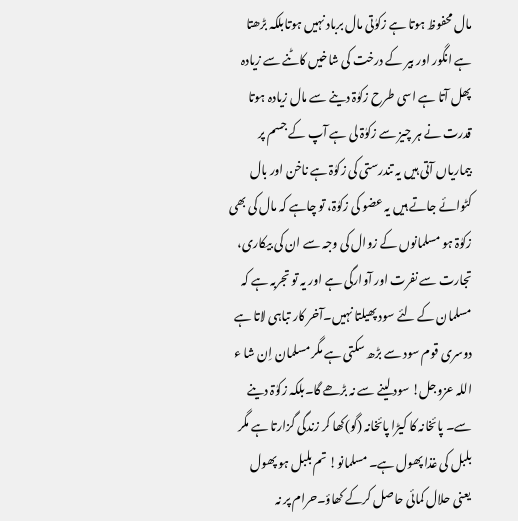مال محفوظ ہوتا ہے زکوٰتی مال برباد نہیں ہوتابلکہ بڑھتا ہے انگور اور بیر کے درخت کی شاخيں کاٹنے سے زیادہ پھل آتا ہے اسی طرح زکوٰۃ دینے سے مال زیادہ ہوتا قدرت نے ہر چیز سے زکوٰۃ لی ہے آپ کے جسم پر بیماریاں آتی ہیں یہ تندرستی کی زکوٰۃ ہے ناخن اور بال کٹوائے جاتے ہیں یہ عضو کی زکوٰۃ، تو چاہے کہ مال کی بھی زکوٰۃ ہو مسلمانوں کے زوال کی وجہ سے ان کی بیکاری، تجارت سے نفرت اور آوارگی ہے اور یہ تو تجربہ ہے کہ مسلمان کے لئے سود پھیلتا نہیں۔آخر کار تباہی لاتا ہے دوسری قوم سود سے بڑھ سکتی ہے مگر مسلمان اِن شا ء اللہ عزوجل! سود لینے سے نہ بڑھے گا۔بلکہ زکوٰۃ دینے سے۔ پائخانہ کا کیڑا پائخانہ (گو)کھا کر زندگی گزارتا ہے مگر بلبل کی غذا پھول ہے۔ مسلمانو! تم بلبل ہو پھول یعنی حلال کمائی حاصل کرکے کھاؤ۔حرام پر نہ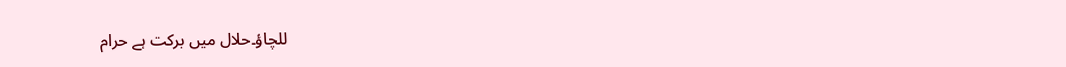للچاؤ۔حلال میں برکت ہے حرام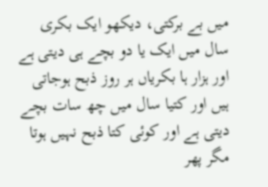میں بے برکتی، دیکھو ایک بکری سال میں ایک یا دو بچے ہی دیتی ہے اور ہزار ہا بکریاں ہر روز ذبح ہوجاتی ہیں اور کتیا سال میں چھ سات بچے دیتی ہے اور کوئی کتا ذبح نہیں ہوتا مگر پھر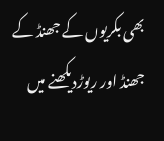بھی بکریوں کے جھنڈ کے جھنڈ اور ریوڑدیکھنے میں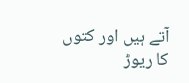آتے ہیں اور کتوں کا ریوڑ